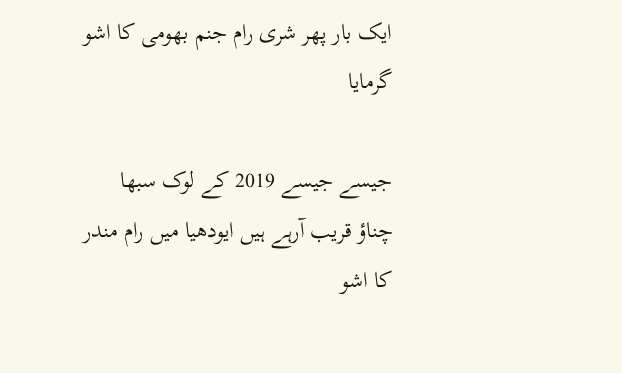ایک بار پھر شری رام جنم بھومی کا اشو گرمایا

جیسے جیسے 2019 کے لوک سبھا چناؤ قریب آرہے ہیں ایودھیا میں رام مندر کا اشو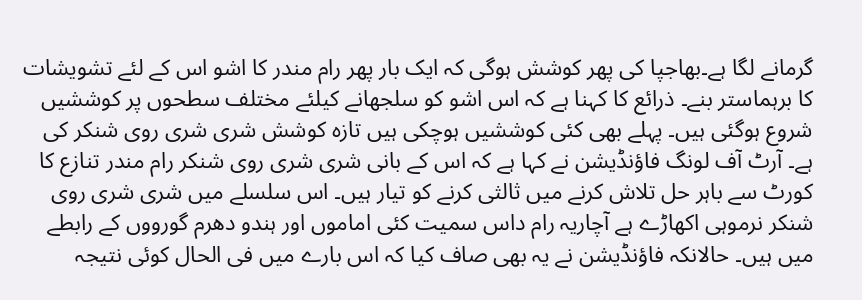گرمانے لگا ہے۔بھاجپا کی پھر کوشش ہوگی کہ ایک بار پھر رام مندر کا اشو اس کے لئے تشویشات کا برہماستر بنے۔ ذرائع کا کہنا ہے کہ اس اشو کو سلجھانے کیلئے مختلف سطحوں پر کوششیں شروع ہوگئی ہیں۔ پہلے بھی کئی کوششیں ہوچکی ہیں تازہ کوشش شری شری روی شنکر کی ہے۔ آرٹ آف لونگ فاؤنڈیشن نے کہا ہے کہ اس کے بانی شری شری روی شنکر رام مندر تنازع کا کورٹ سے باہر حل تلاش کرنے میں ثالثی کرنے کو تیار ہیں۔ اس سلسلے میں شری شری روی شنکر نرموہی اکھاڑے ہے آچاریہ رام داس سمیت کئی اماموں اور ہندو دھرم گورووں کے رابطے میں ہیں۔ حالانکہ فاؤنڈیشن نے یہ بھی صاف کیا کہ اس بارے میں فی الحال کوئی نتیجہ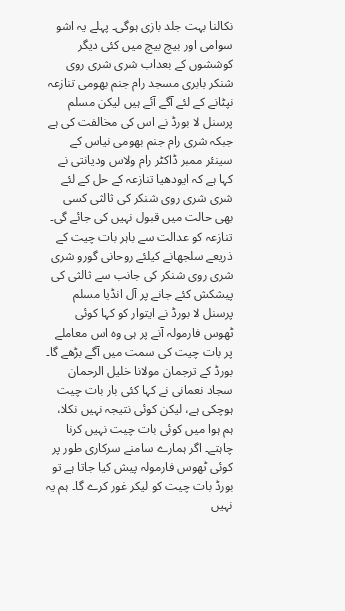نکالنا بہت جلد بازی ہوگی۔ پہلے یہ اشو سوامی اور بیچ بیچ میں کئی دیگر کوششوں کے بعداب شری شری روی شنکر بابری مسجد رام جنم بھومی تنازعہ نپٹانے کے لئے آگے آئے ہیں لیکن مسلم پرسنل لا بورڈ نے اس کی مخالفت کی ہے جبکہ شری رام جنم بھومی نیاس کے سینئر ممبر ڈاکٹر رام ولاس ودیانتی نے کہا ہے کہ ایودھیا تنازعہ کے حل کے لئے شری شری روی شنکر کی ثالثی کسی بھی حالت میں قبول نہیں کی جائے گی۔ تنازعہ کو عدالت سے باہر بات چیت کے ذریعے سلجھانے کیلئے روحانی گورو شری شری روی شنکر کی جانب سے ثالثی کی پیشکش کئے جانے پر آل انڈیا مسلم پرسنل لا بورڈ نے ایتوار کو کہا کوئی ٹھوس فارمولہ آنے پر ہی وہ اس معاملے پر بات چیت کی سمت میں آگے بڑھے گا۔ بورڈ کے ترجمان مولانا خلیل الرحمان سجاد نعمانی نے کہا کئی بار بات چیت ہوچکی ہے، لیکن کوئی نتیجہ نہیں نکلا، ہم ہوا میں کوئی بات چیت نہیں کرنا چاہتے۔ اگر ہمارے سامنے سرکاری طور پر کوئی ٹھوس فارمولہ پیش کیا جاتا ہے تو بورڈ بات چیت کو لیکر غور کرے گا۔ ہم یہ نہیں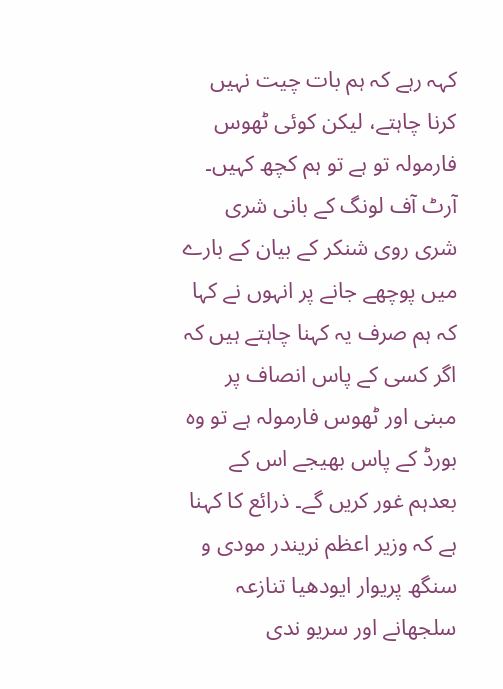کہہ رہے کہ ہم بات چیت نہیں کرنا چاہتے، لیکن کوئی ٹھوس فارمولہ تو ہے تو ہم کچھ کہیں۔ آرٹ آف لونگ کے بانی شری شری روی شنکر کے بیان کے بارے میں پوچھے جانے پر انہوں نے کہا کہ ہم صرف یہ کہنا چاہتے ہیں کہ اگر کسی کے پاس انصاف پر مبنی اور ٹھوس فارمولہ ہے تو وہ بورڈ کے پاس بھیجے اس کے بعدہم غور کریں گے۔ ذرائع کا کہنا ہے کہ وزیر اعظم نریندر مودی و سنگھ پریوار ایودھیا تنازعہ سلجھانے اور سریو ندی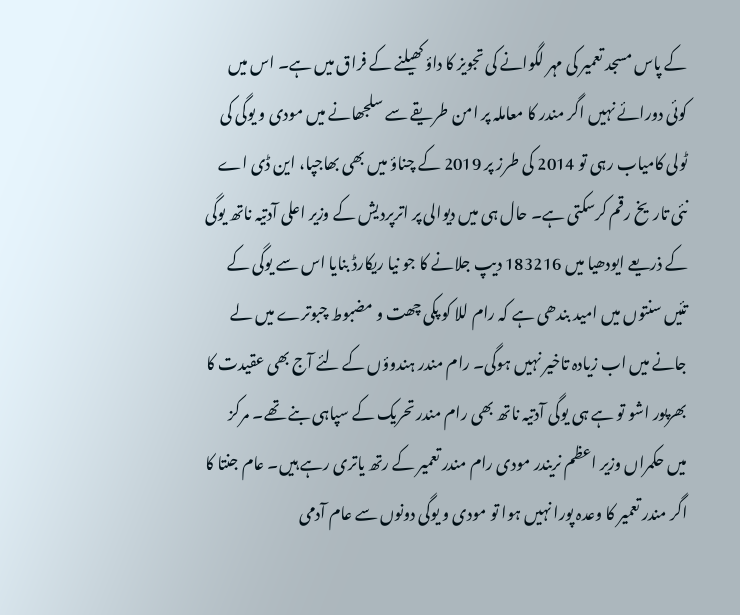کے پاس مسجد تعمیر کی مہر لگوانے کی تجویز کا داؤ کھیلنے کے فراق میں ہے۔ اس میں کوئی دورائے نہیں اگر مندر کا معاملہ پر امن طریقے سے سلجھانے میں مودی و یوگی کی ٹولی کامیاب رہی تو 2014 کی طرز پر 2019 کے چناؤ میں بھی بھاجپا، این ڈی اے نئی تاریخ رقم کرسکتی ہے۔ حال ہی میں دیوالی پر اترپردیش کے وزیر اعلی آدتیہ ناتھ یوگی کے ذریعے ایودھیا میں 183216 دیپ جلانے کا جو نیا ریکارڈ بنایا اس سے یوگی کے تئیں سنتوں میں امید بندھی ہے کہ رام للا کو پکی چھت و مضبوط چبوترے میں لے جانے میں اب زیادہ تاخیر نہیں ہوگی۔ رام مندر ہندوؤں کے لئے آج بھی عقیدت کا بھرپور اشو تو ہے ہی یوگی آدتیہ ناتھ بھی رام مندر تحریک کے سپاہی بنے تھے۔ مرکز میں حکمراں وزیر اعظم نریندر مودی رام مندر تعمیر کے رتھ یاتری رہے ہیں۔ عام جنتا کا اگر مندر تعمیر کا وعدہ پورا نہیں ہوا تو مودی و یوگی دونوں سے عام آدمی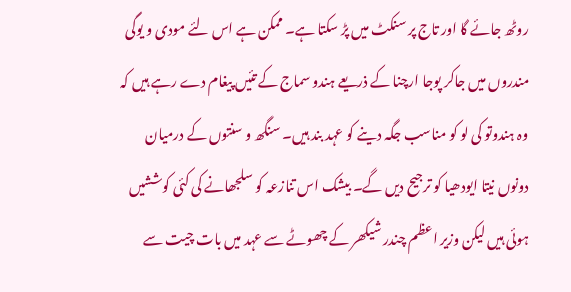روٹھ جائے گا اور تاج پر سنکٹ میں پڑ سکتا ہے۔ ممکن ہے اس لئے مودی و یوگی مندروں میں جاکر پوجا ارچنا کے ذریعے ہندو سماج کے تئیں پیغام دے رہے ہیں کہ وہ ہندوتو کی لو کو مناسب جگہ دینے کو عہد بند ہیں۔ سنگھ و سنتوں کے درمیان دونوں نیتا ایودھیا کو ترجیح دیں گے۔ بیشک اس تنازعہ کو سلجھانے کی کئی کوششیں ہوئی ہیں لیکن وزیر اعظم چندر شیکھر کے چھوٹے سے عہد میں بات چیت سے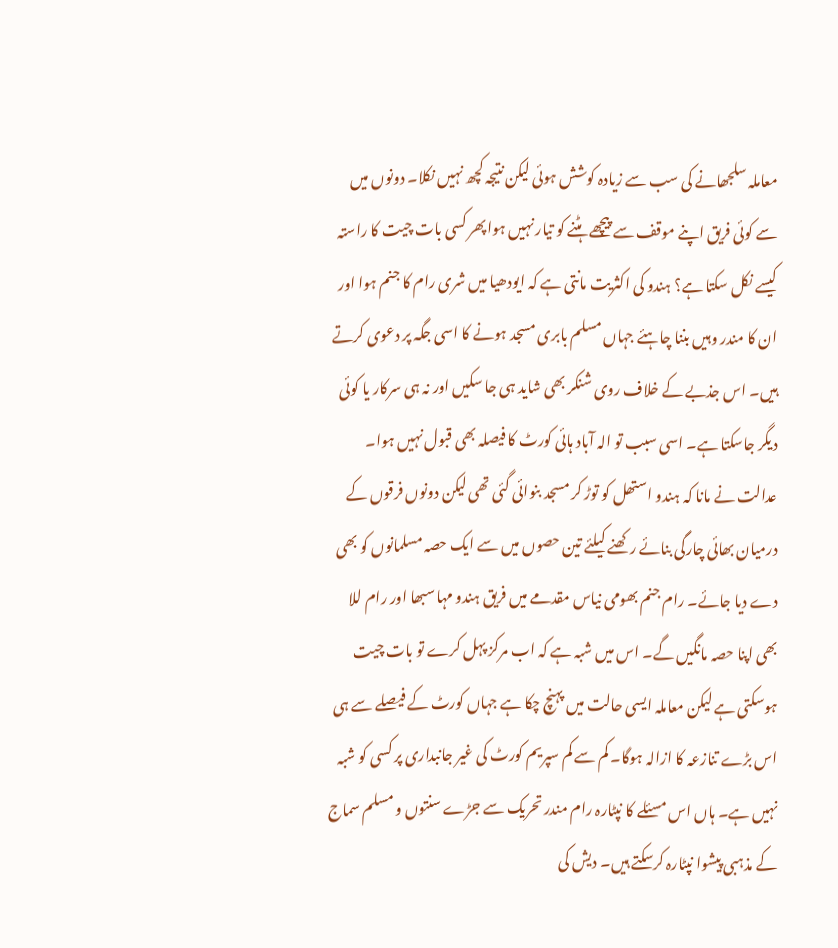معاملہ سلجھانے کی سب سے زیادہ کوشش ہوئی لیکن نتیجہ کچھ نہیں نکلا۔ دونوں میں سے کوئی فریق اپنے موقف سے پیچھے ہٹنے کو تیار نہیں ہواپھر کسی بات چیت کا راستہ کیسے نکل سکتا ہے؟ ہندو کی اکثریت مانتی ہے کہ ایودھیا میں شری رام کا جنم ہوا اور ان کا مندر وہیں بننا چاہئے جہاں مسلم بابری مسجد ہونے کا اسی جگہ پر دعوی کرتے ہیں۔ اس جذبے کے خلاف روی شنکر بھی شاید ہی جا سکیں اور نہ ہی سرکار یا کوئی دیگر جاسکتا ہے۔ اسی سبب تو الہ آباد ہائی کورٹ کا فیصلہ بھی قبول نہیں ہوا۔ عدالت نے مانا کہ ہندو استھل کو توڑ کر مسجد بنوائی گئی تھی لیکن دونوں فرقوں کے درمیان بھائی چارگی بنائے رکھنے کیلئے تین حصوں میں سے ایک حصہ مسلمانوں کو بھی دے دیا جائے۔ رام جنم بھومی نیاس مقدمے میں فریق ہندو مہا سبھا اور رام للا بھی اپنا حصہ مانگیں گے۔ اس میں شبہ ہے کہ اب مرکز پہل کرے تو بات چیت ہوسکتی ہے لیکن معاملہ ایسی حالت میں پہنچ چکا ہے جہاں کورٹ کے فیصلے سے ہی اس بڑے تنازعہ کا ازالہ ہوگا۔ کم سے کم سپریم کورٹ کی غیر جانبداری پر کسی کو شبہ نہیں ہے۔ ہاں اس مسئلے کا نپٹارہ رام مندر تحریک سے جڑے سنتوں و مسلم سماج کے مذہبی پیشوا نپٹارہ کرسکتے ہیں۔ دیش کی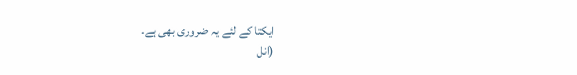ایکتا کے لئے یہ ضروری بھی ہے۔
(انل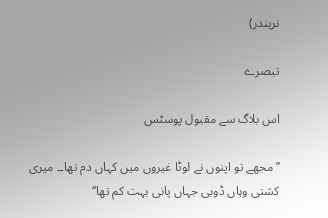نریندر)

تبصرے

اس بلاگ سے مقبول پوسٹس

’’مجھے تو اپنوں نے لوٹا غیروں میں کہاں دم تھا۔۔ میری کشتی وہاں ڈوبی جہاں پانی بہت کم تھا‘‘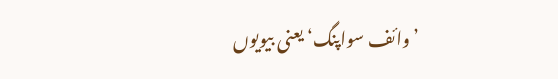’وائف سواپنگ‘ یعنی بیویوں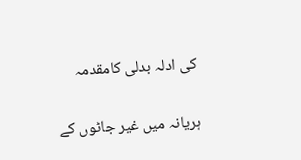کی ادلہ بدلی کامقدمہ

ہریانہ میں غیر جاٹوں کے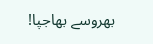بھروسے بھاجپا!